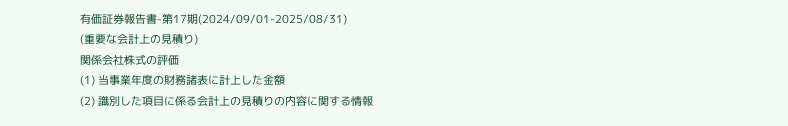有価証券報告書-第17期(2024/09/01-2025/08/31)
(重要な会計上の見積り)
関係会社株式の評価
(1) 当事業年度の財務諸表に計上した金額
(2) 識別した項目に係る会計上の見積りの内容に関する情報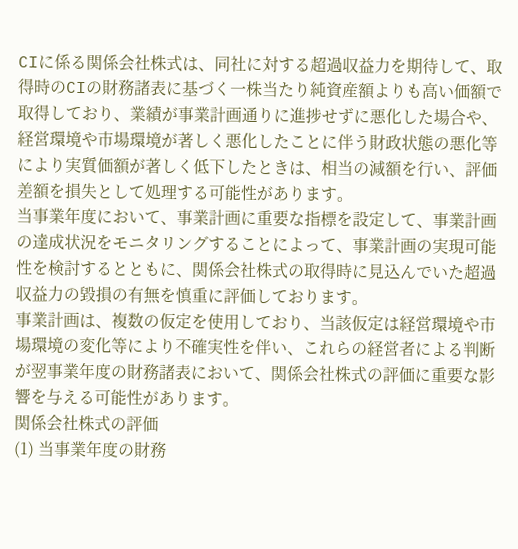CIに係る関係会社株式は、同社に対する超過収益力を期待して、取得時のCIの財務諸表に基づく一株当たり純資産額よりも高い価額で取得しており、業績が事業計画通りに進捗せずに悪化した場合や、経営環境や市場環境が著しく悪化したことに伴う財政状態の悪化等により実質価額が著しく低下したときは、相当の減額を行い、評価差額を損失として処理する可能性があります。
当事業年度において、事業計画に重要な指標を設定して、事業計画の達成状況をモニタリングすることによって、事業計画の実現可能性を検討するとともに、関係会社株式の取得時に見込んでいた超過収益力の毀損の有無を慎重に評価しております。
事業計画は、複数の仮定を使用しており、当該仮定は経営環境や市場環境の変化等により不確実性を伴い、これらの経営者による判断が翌事業年度の財務諸表において、関係会社株式の評価に重要な影響を与える可能性があります。
関係会社株式の評価
(1) 当事業年度の財務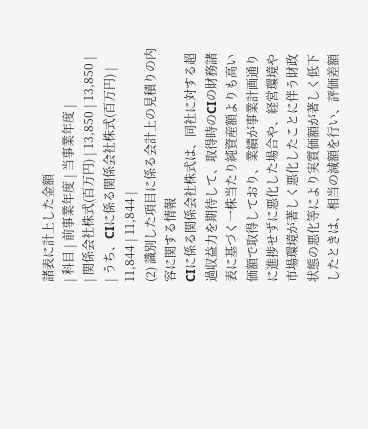諸表に計上した金額
| 科目 | 前事業年度 | 当事業年度 |
| 関係会社株式(百万円) | 13,850 | 13,850 |
| うち、CIに係る関係会社株式(百万円) | 11,844 | 11,844 |
(2) 識別した項目に係る会計上の見積りの内容に関する情報
CIに係る関係会社株式は、同社に対する超過収益力を期待して、取得時のCIの財務諸表に基づく一株当たり純資産額よりも高い価額で取得しており、業績が事業計画通りに進捗せずに悪化した場合や、経営環境や市場環境が著しく悪化したことに伴う財政状態の悪化等により実質価額が著しく低下したときは、相当の減額を行い、評価差額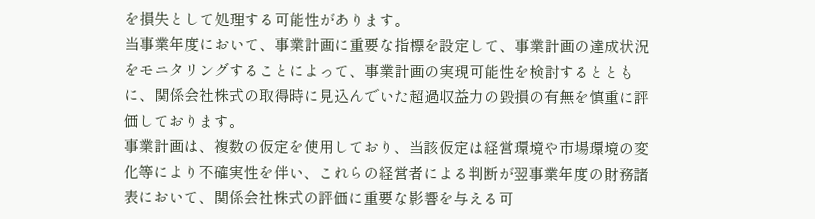を損失として処理する可能性があります。
当事業年度において、事業計画に重要な指標を設定して、事業計画の達成状況をモニタリングすることによって、事業計画の実現可能性を検討するとともに、関係会社株式の取得時に見込んでいた超過収益力の毀損の有無を慎重に評価しております。
事業計画は、複数の仮定を使用しており、当該仮定は経営環境や市場環境の変化等により不確実性を伴い、これらの経営者による判断が翌事業年度の財務諸表において、関係会社株式の評価に重要な影響を与える可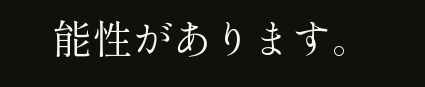能性があります。